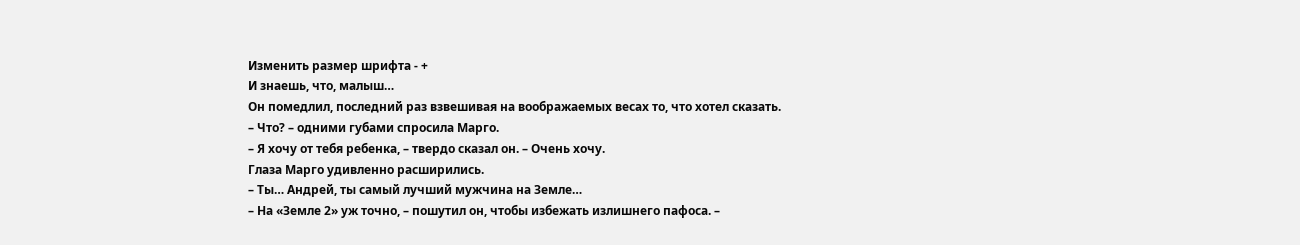Изменить размер шрифта - +
И знаешь, что, малыш…
Он помедлил, последний раз взвешивая на воображаемых весах то, что хотел сказать.
– Что? – одними губами спросила Марго.
– Я хочу от тебя ребенка, – твердо сказал он. – Очень хочу.
Глаза Марго удивленно расширились.
– Ты… Андрей, ты самый лучший мужчина на Земле…
– На «Земле 2» уж точно, – пошутил он, чтобы избежать излишнего пафоса. –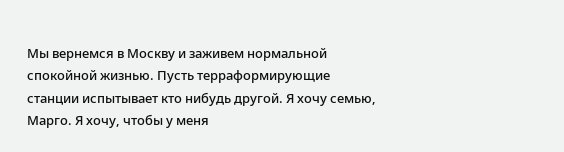Мы вернемся в Москву и заживем нормальной спокойной жизнью. Пусть терраформирующие станции испытывает кто нибудь другой. Я хочу семью, Марго. Я хочу, чтобы у меня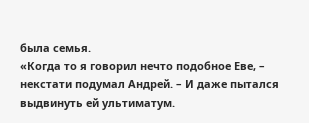была семья.
«Когда то я говорил нечто подобное Еве, – некстати подумал Андрей. – И даже пытался выдвинуть ей ультиматум.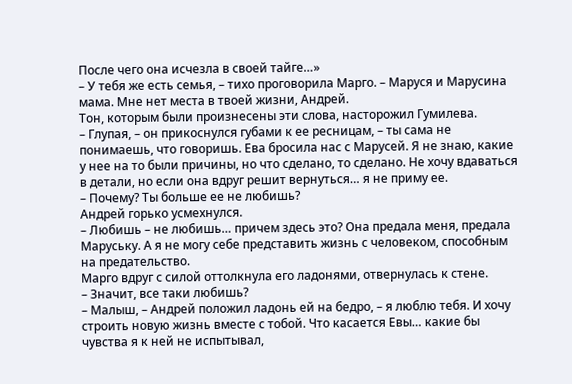После чего она исчезла в своей тайге…»
– У тебя же есть семья, – тихо проговорила Марго. – Маруся и Марусина мама. Мне нет места в твоей жизни, Андрей.
Тон, которым были произнесены эти слова, насторожил Гумилева.
– Глупая, – он прикоснулся губами к ее ресницам, – ты сама не понимаешь, что говоришь. Ева бросила нас с Марусей. Я не знаю, какие у нее на то были причины, но что сделано, то сделано. Не хочу вдаваться в детали, но если она вдруг решит вернуться… я не приму ее.
– Почему? Ты больше ее не любишь?
Андрей горько усмехнулся.
– Любишь – не любишь… причем здесь это? Она предала меня, предала Маруську. А я не могу себе представить жизнь с человеком, способным на предательство.
Марго вдруг с силой оттолкнула его ладонями, отвернулась к стене.
– Значит, все таки любишь?
– Малыш, – Андрей положил ладонь ей на бедро, – я люблю тебя. И хочу строить новую жизнь вместе с тобой. Что касается Евы… какие бы чувства я к ней не испытывал,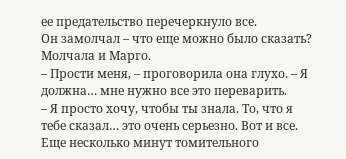ее предательство перечеркнуло все.
Он замолчал – что еще можно было сказать? Молчала и Марго.
– Прости меня, – проговорила она глухо. – Я должна… мне нужно все это переварить.
– Я просто хочу, чтобы ты знала. То, что я тебе сказал… это очень серьезно. Вот и все.
Еще несколько минут томительного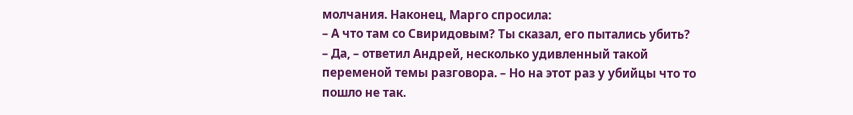молчания. Наконец, Марго спросила:
– А что там со Свиридовым? Ты сказал, его пытались убить?
– Да, – ответил Андрей, несколько удивленный такой переменой темы разговора. – Но на этот раз у убийцы что то пошло не так.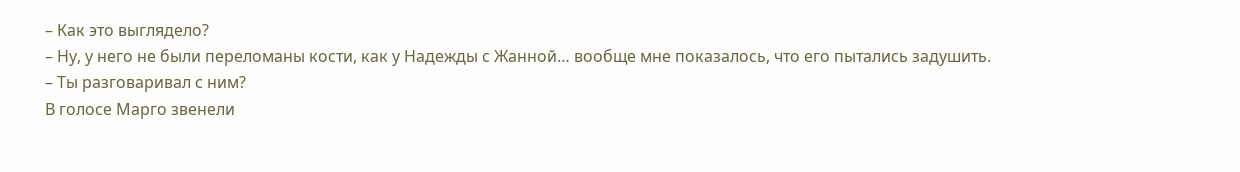– Как это выглядело?
– Ну, у него не были переломаны кости, как у Надежды с Жанной… вообще мне показалось, что его пытались задушить.
– Ты разговаривал с ним?
В голосе Марго звенели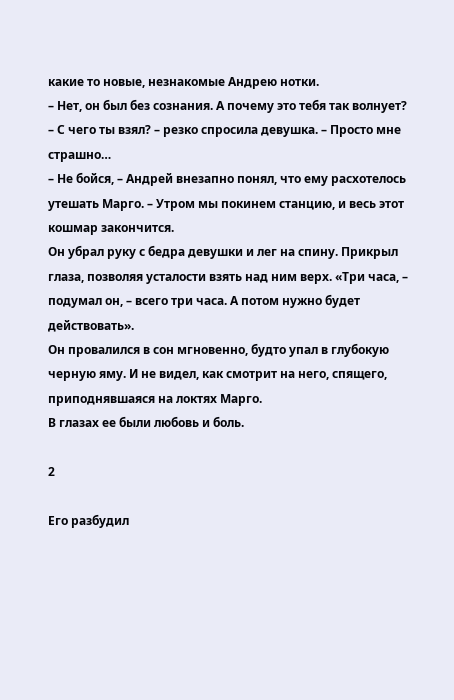какие то новые, незнакомые Андрею нотки.
– Нет, он был без сознания. А почему это тебя так волнует?
– С чего ты взял? – резко спросила девушка. – Просто мне страшно…
– Не бойся, – Андрей внезапно понял, что ему расхотелось утешать Марго. – Утром мы покинем станцию, и весь этот кошмар закончится.
Он убрал руку с бедра девушки и лег на спину. Прикрыл глаза, позволяя усталости взять над ним верх. «Три часа, – подумал он, – всего три часа. А потом нужно будет действовать».
Он провалился в сон мгновенно, будто упал в глубокую черную яму. И не видел, как смотрит на него, спящего, приподнявшаяся на локтях Марго.
В глазах ее были любовь и боль.

2

Его разбудил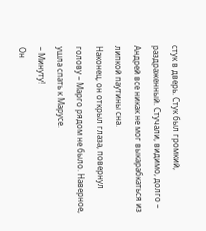стук в дверь. Стук был громкий, раздраженный. Стучали, видимо, долго – Андрей все никак не мог выкарабкаться из липкой паутины сна.
Наконец, он открыл глаза, повернул голову – Марго рядом не было. Наверное, ушла спать к Марусе.
– Минуту!
Он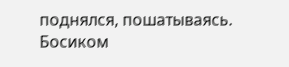поднялся, пошатываясь. Босиком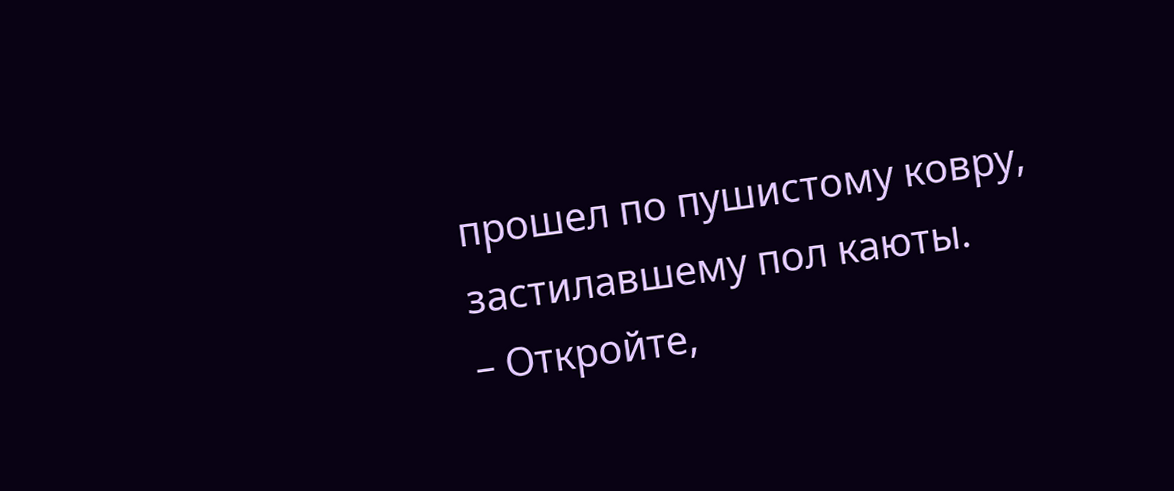прошел по пушистому ковру, застилавшему пол каюты.
– Откройте,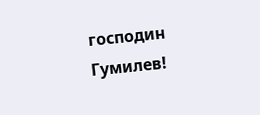господин Гумилев!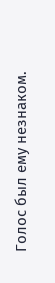Голос был ему незнаком.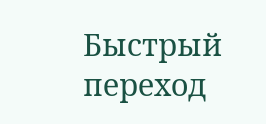Быстрый переход